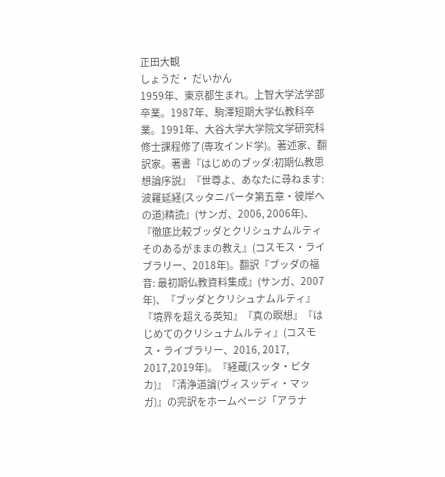正田大観
しょうだ・ だいかん
1959年、東京都生まれ。上智大学法学部卒業。1987年、駒澤短期大学仏教科卒業。1991年、大谷大学大学院文学研究科修士課程修了(専攻インド学)。著述家、翻訳家。著書『はじめのブッダ:初期仏教思想論序説』『世尊よ、あなたに尋ねます: 波羅延経(スッタニパータ第五章・彼岸への道)精読』(サンガ、2006, 2006年)、『徹底比較ブッダとクリシュナムルティ そのあるがままの教え』(コスモス・ライブラリー、2018年)。翻訳『ブッダの福音: 最初期仏教資料集成』(サンガ、2007年)、『ブッダとクリシュナムルティ』『境界を超える英知』『真の瞑想』『はじめてのクリシュナムルティ』(コスモス・ライブラリー、2016, 2017, 2017,2019年)。『経蔵(スッタ・ピタカ)』『清浄道論(ヴィスッディ・マッガ)』の完訳をホームページ「アラナ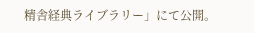精舎経典ライブラリー」にて公開。